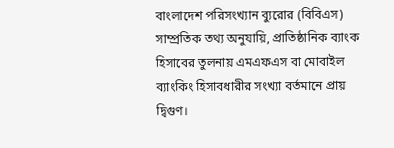বাংলাদেশ পরিসংখ্যান ব্যুরোর (বিবিএস) সাম্প্রতিক তথ্য অনুযায়ি, প্রাতিষ্ঠানিক ব্যাংক হিসাবের তুলনায় এমএফএস বা মোবাইল ব্যাংকিং হিসাবধারীর সংখ্যা বর্তমানে প্রায় দ্বিগুণ।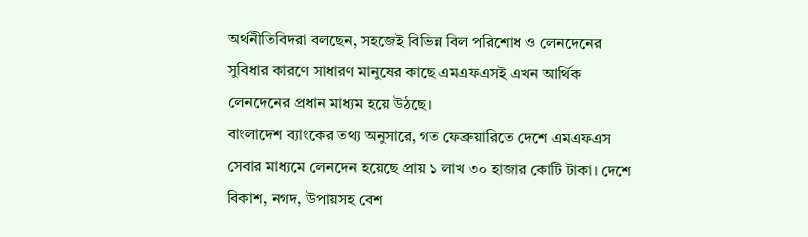অর্থনীতিবিদরা বলছেন, সহজেই বিভিন্ন বিল পরিশোধ ও লেনদেনের সুবিধার কারণে সাধারণ মানুষের কাছে এমএফএসই এখন আর্থিক লেনদেনের প্রধান মাধ্যম হয়ে উঠছে।
বাংলাদেশ ব্যাংকের তথ্য অনুসারে, গত ফেব্রুয়ারিতে দেশে এমএফএস সেবার মাধ্যমে লেনদেন হয়েছে প্রায় ১ লাখ ৩০ হাজার কোটি টাকা। দেশে বিকাশ, নগদ, উপায়সহ বেশ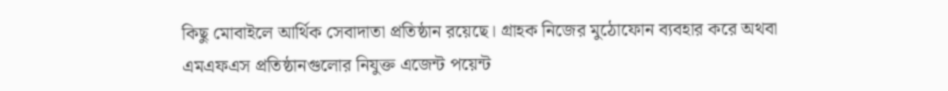কিছু মোবাইলে আর্থিক সেবাদাতা প্রতিষ্ঠান রয়েছে। গ্রাহক নিজের মুঠোফোন ব্যবহার করে অথবা এমএফএস প্রতিষ্ঠানগুলোর নিযুক্ত এজেন্ট পয়েন্ট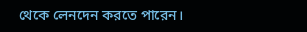থেকে লেনদেন করতে পারেন।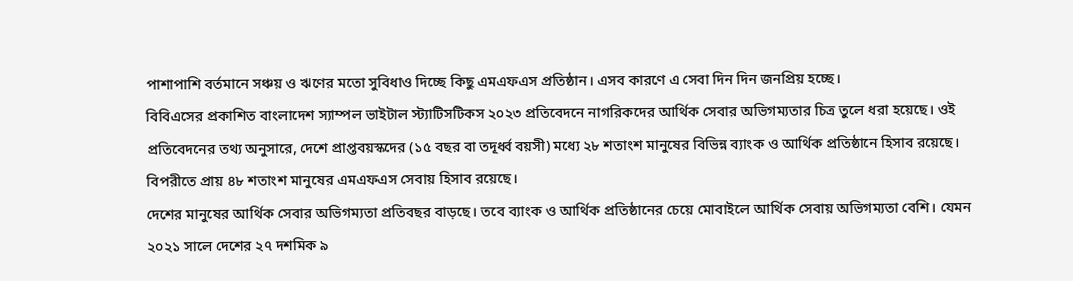পাশাপাশি বর্তমানে সঞ্চয় ও ঋণের মতো সুবিধাও দিচ্ছে কিছু এমএফএস প্রতিষ্ঠান। এসব কারণে এ সেবা দিন দিন জনপ্রিয় হচ্ছে।
বিবিএসের প্রকাশিত বাংলাদেশ স্যাম্পল ভাইটাল স্ট্যাটিসটিকস ২০২৩ প্রতিবেদনে নাগরিকদের আর্থিক সেবার অভিগম্যতার চিত্র তুলে ধরা হয়েছে। ওই প্রতিবেদনের তথ্য অনুসারে, দেশে প্রাপ্তবয়স্কদের (১৫ বছর বা তদূর্ধ্ব বয়সী) মধ্যে ২৮ শতাংশ মানুষের বিভিন্ন ব্যাংক ও আর্থিক প্রতিষ্ঠানে হিসাব রয়েছে। বিপরীতে প্রায় ৪৮ শতাংশ মানুষের এমএফএস সেবায় হিসাব রয়েছে।
দেশের মানুষের আর্থিক সেবার অভিগম্যতা প্রতিবছর বাড়ছে। তবে ব্যাংক ও আর্থিক প্রতিষ্ঠানের চেয়ে মোবাইলে আর্থিক সেবায় অভিগম্যতা বেশি। যেমন ২০২১ সালে দেশের ২৭ দশমিক ৯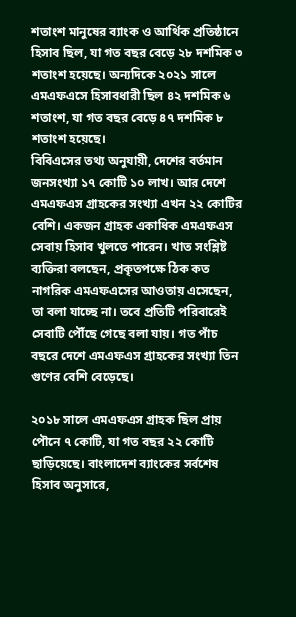শতাংশ মানুষের ব্যাংক ও আর্থিক প্রতিষ্ঠানে হিসাব ছিল, যা গত বছর বেড়ে ২৮ দশমিক ৩ শতাংশ হয়েছে। অন্যদিকে ২০২১ সালে এমএফএসে হিসাবধারী ছিল ৪২ দশমিক ৬ শতাংশ, যা গত বছর বেড়ে ৪৭ দশমিক ৮ শতাংশ হয়েছে।
বিবিএসের তথ্য অনুযায়ী, দেশের বর্তমান জনসংখ্যা ১৭ কোটি ১০ লাখ। আর দেশে এমএফএস গ্রাহকের সংখ্যা এখন ২২ কোটির বেশি। একজন গ্রাহক একাধিক এমএফএস সেবায় হিসাব খুলতে পারেন। খাত সংশ্লিষ্ট ব্যক্তিরা বলছেন, প্রকৃতপক্ষে ঠিক কত নাগরিক এমএফএসের আওতায় এসেছেন, তা বলা যাচ্ছে না। তবে প্রতিটি পরিবারেই সেবাটি পৌঁছে গেছে বলা যায়। গত পাঁচ বছরে দেশে এমএফএস গ্রাহকের সংখ্যা তিন গুণের বেশি বেড়েছে।

২০১৮ সালে এমএফএস গ্রাহক ছিল প্রায় পৌনে ৭ কোটি, যা গত বছর ২২ কোটি ছাড়িয়েছে। বাংলাদেশ ব্যাংকের সর্বশেষ হিসাব অনুসারে,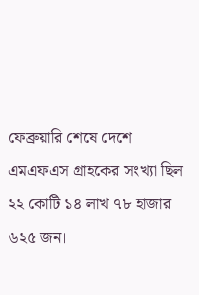ফেব্রুয়ারি শেষে দেশে এমএফএস গ্রাহকের সংখ্যা ছিল ২২ কোটি ১৪ লাখ ৭৮ হাজার ৬২৫ জন।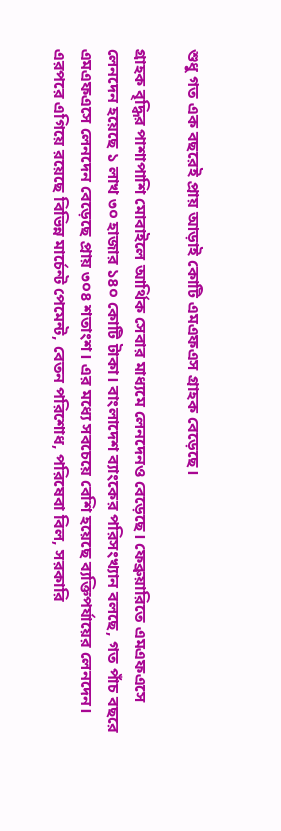শুধু গত এক বছরেই প্রায় আড়াই কোটি এমএফএস গ্রাহক বেড়েছে।

গ্রাহক বৃদ্ধির পাশাপাশি মোবাইলে আর্থিক সেবার মাধ্যমে লেনদেনও বেড়েছে। ফেব্রুয়ারিতে এমএফএসে লেনদেন হয়েছে ১ লাখ ৩০ হাজার ১৪০ কোটি টাকা। বাংলাদেশ ব্যাংকের পরিসংখ্যান বলছে, গত পাঁচ বছরে এমএফএসে লেনদেন বেড়েছে প্রায় ৩০৪ শতাংশ। এর মধ্যে সবচেয়ে বেশি হয়েছে ব্যক্তিপর্যায়ের লেনদেন। এরপরে এগিয়ে রয়েছে বিভিন্ন মার্চেন্ট পেমেন্ট, বেতন পরিশোধ, পরিষেবা বিল, সরকারি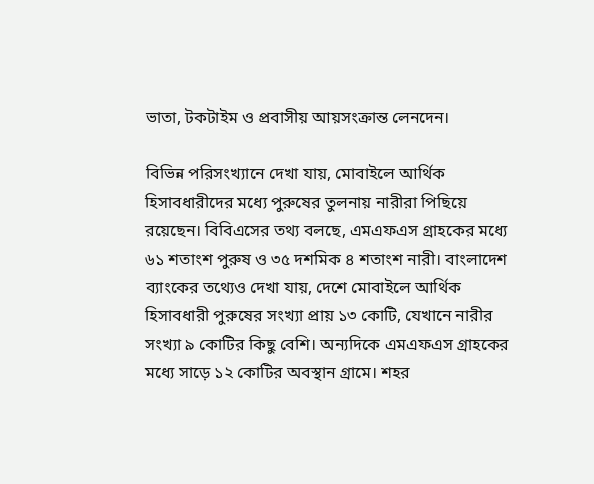ভাতা, টকটাইম ও প্রবাসীয় আয়সংক্রান্ত লেনদেন।

বিভিন্ন পরিসংখ্যানে দেখা যায়, মোবাইলে আর্থিক হিসাবধারীদের মধ্যে পুরুষের তুলনায় নারীরা পিছিয়ে রয়েছেন। বিবিএসের তথ্য বলছে, এমএফএস গ্রাহকের মধ্যে ৬১ শতাংশ পুরুষ ও ৩৫ দশমিক ৪ শতাংশ নারী। বাংলাদেশ ব্যাংকের তথ্যেও দেখা যায়, দেশে মোবাইলে আর্থিক হিসাবধারী পুরুষের সংখ্যা প্রায় ১৩ কোটি, যেখানে নারীর সংখ্যা ৯ কোটির কিছু বেশি। অন্যদিকে এমএফএস গ্রাহকের মধ্যে সাড়ে ১২ কোটির অবস্থান গ্রামে। শহর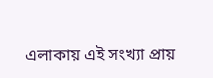এলাকায় এই সংখ্যা প্রায়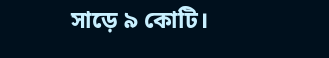সাড়ে ৯ কোটি।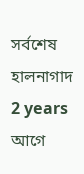সর্বশেষ হালনাগাদ 2 years আগে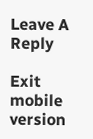Leave A Reply

Exit mobile version